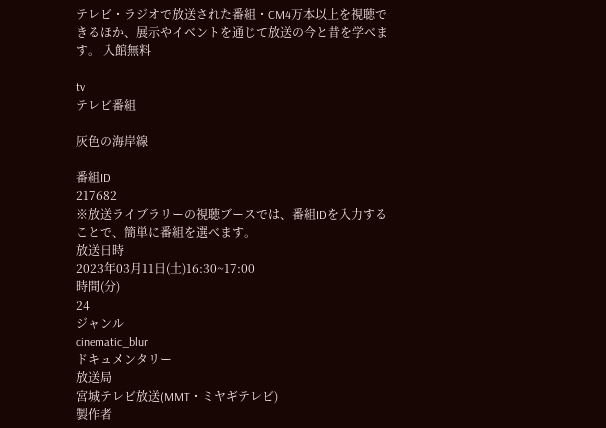テレビ・ラジオで放送された番組・CM4万本以上を視聴できるほか、展示やイベントを通じて放送の今と昔を学べます。 入館無料

tv
テレビ番組

灰色の海岸線

番組ID
217682
※放送ライブラリーの視聴ブースでは、番組IDを入力することで、簡単に番組を選べます。
放送日時
2023年03月11日(土)16:30~17:00
時間(分)
24
ジャンル
cinematic_blur
ドキュメンタリー
放送局
宮城テレビ放送(MMT・ミヤギテレビ)
製作者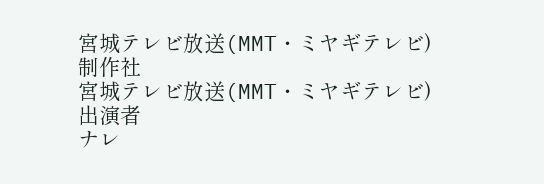宮城テレビ放送(MMT・ミヤギテレビ)
制作社
宮城テレビ放送(MMT・ミヤギテレビ)
出演者
ナレ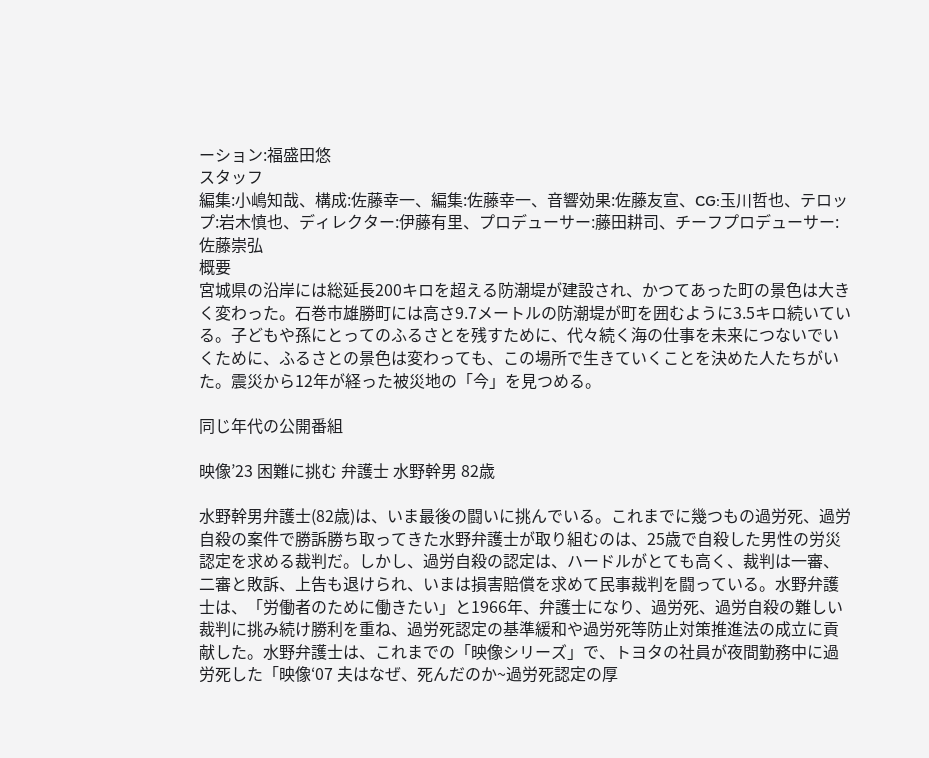ーション:福盛田悠
スタッフ
編集:小嶋知哉、構成:佐藤幸一、編集:佐藤幸一、音響効果:佐藤友宣、CG:玉川哲也、テロップ:岩木慎也、ディレクター:伊藤有里、プロデューサー:藤田耕司、チーフプロデューサー:佐藤崇弘
概要
宮城県の沿岸には総延長200キロを超える防潮堤が建設され、かつてあった町の景色は大きく変わった。石巻市雄勝町には高さ9.7メートルの防潮堤が町を囲むように3.5キロ続いている。子どもや孫にとってのふるさとを残すために、代々続く海の仕事を未来につないでいくために、ふるさとの景色は変わっても、この場所で生きていくことを決めた人たちがいた。震災から12年が経った被災地の「今」を見つめる。

同じ年代の公開番組

映像’23 困難に挑む 弁護士 水野幹男 82歳

水野幹男弁護士(82歳)は、いま最後の闘いに挑んでいる。これまでに幾つもの過労死、過労自殺の案件で勝訴勝ち取ってきた水野弁護士が取り組むのは、25歳で自殺した男性の労災認定を求める裁判だ。しかし、過労自殺の認定は、ハードルがとても高く、裁判は一審、二審と敗訴、上告も退けられ、いまは損害賠償を求めて民事裁判を闘っている。水野弁護士は、「労働者のために働きたい」と1966年、弁護士になり、過労死、過労自殺の難しい裁判に挑み続け勝利を重ね、過労死認定の基準緩和や過労死等防止対策推進法の成立に貢献した。水野弁護士は、これまでの「映像シリーズ」で、トヨタの社員が夜間勤務中に過労死した「映像‘07 夫はなぜ、死んだのか~過労死認定の厚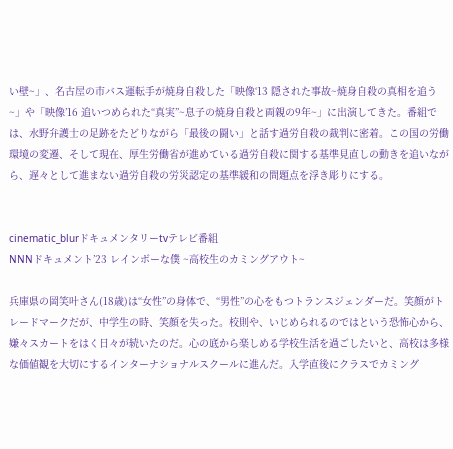い壁~」、名古屋の市バス運転手が焼身自殺した「映像‘13 隠された事故~焼身自殺の真相を追う~」や「映像’16 追いつめられた“真実”~息子の焼身自殺と両親の9年~」に出演してきた。番組では、水野弁護士の足跡をたどりながら「最後の闘い」と話す過労自殺の裁判に密着。この国の労働環境の変遷、そして現在、厚生労働省が進めている過労自殺に関する基準見直しの動きを追いながら、遅々として進まない過労自殺の労災認定の基準緩和の問題点を浮き彫りにする。


cinematic_blurドキュメンタリーtvテレビ番組
NNNドキュメント’23 レインボーな僕 ~高校生のカミングアウト~

兵庫県の岡笑叶さん(18歳)は“女性”の身体で、“男性”の心をもつトランスジェンダーだ。笑顔がトレードマークだが、中学生の時、笑顔を失った。校則や、いじめられるのではという恐怖心から、嫌々スカートをはく日々が続いたのだ。心の底から楽しめる学校生活を過ごしたいと、高校は多様な価値観を大切にするインターナショナルスクールに進んだ。入学直後にクラスでカミング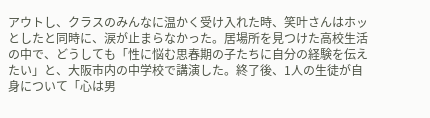アウトし、クラスのみんなに温かく受け入れた時、笑叶さんはホッとしたと同時に、涙が止まらなかった。居場所を見つけた高校生活の中で、どうしても「性に悩む思春期の子たちに自分の経験を伝えたい」と、大阪市内の中学校で講演した。終了後、1人の生徒が自身について「心は男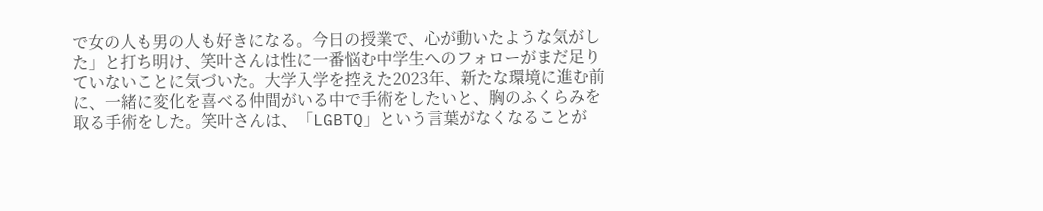で女の人も男の人も好きになる。今日の授業で、心が動いたような気がした」と打ち明け、笑叶さんは性に一番悩む中学生へのフォローがまだ足りていないことに気づいた。大学入学を控えた2023年、新たな環境に進む前に、一緒に変化を喜べる仲間がいる中で手術をしたいと、胸のふくらみを取る手術をした。笑叶さんは、「LGBTQ」という言葉がなくなることが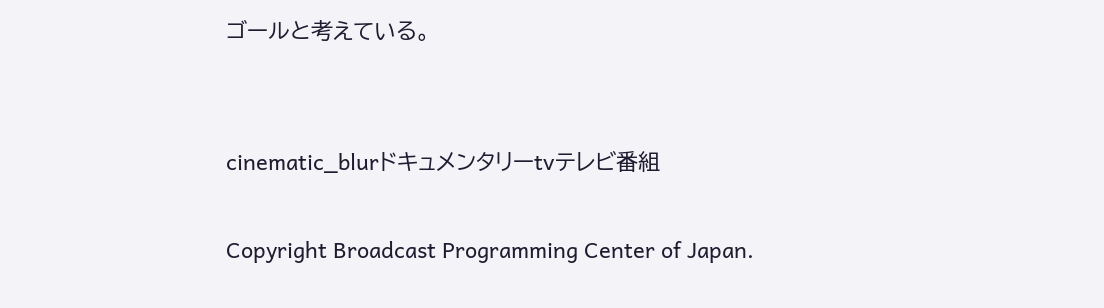ゴールと考えている。


cinematic_blurドキュメンタリーtvテレビ番組

Copyright Broadcast Programming Center of Japan.